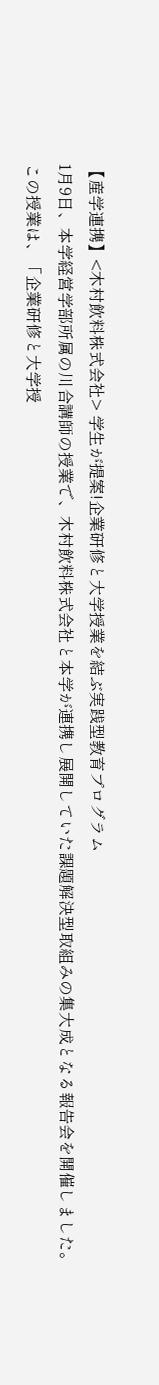【産学連携】<木村飲料株式会社> 学生が提案!企業研修と大学授業を結ぶ実践型教育プログラム
1月9日、本学経営学部所属の川合講師の授業で、木村飲料株式会社と本学が連携し展開していた課題解決型取組みの集大成となる報告会を開催しました。
この授業は、「企業研修と大学授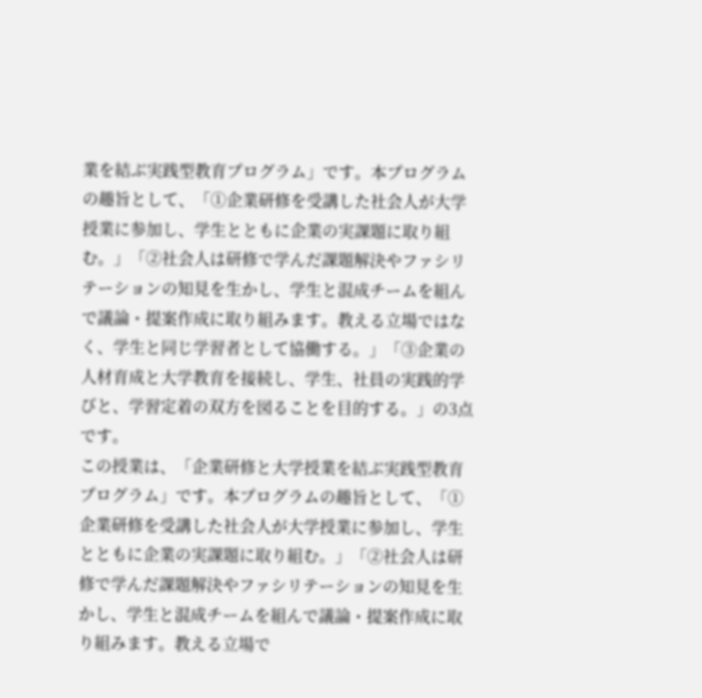業を結ぶ実践型教育プログラム」です。本プログラムの趣旨として、「①企業研修を受講した社会人が大学授業に参加し、学生とともに企業の実課題に取り組む。」「②社会人は研修で学んだ課題解決やファシリテーションの知見を生かし、学生と混成チームを組んで議論・提案作成に取り組みます。教える立場ではなく、学生と同じ学習者として協働する。」「③企業の人材育成と大学教育を接続し、学生、社員の実践的学びと、学習定着の双方を図ることを目的する。」の3点です。
この授業は、「企業研修と大学授業を結ぶ実践型教育プログラム」です。本プログラムの趣旨として、「①企業研修を受講した社会人が大学授業に参加し、学生とともに企業の実課題に取り組む。」「②社会人は研修で学んだ課題解決やファシリテーションの知見を生かし、学生と混成チームを組んで議論・提案作成に取り組みます。教える立場で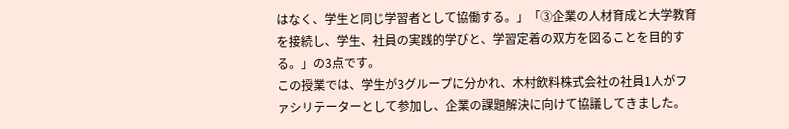はなく、学生と同じ学習者として協働する。」「③企業の人材育成と大学教育を接続し、学生、社員の実践的学びと、学習定着の双方を図ることを目的する。」の3点です。
この授業では、学生が3グループに分かれ、木村飲料株式会社の社員1人がファシリテーターとして参加し、企業の課題解決に向けて協議してきました。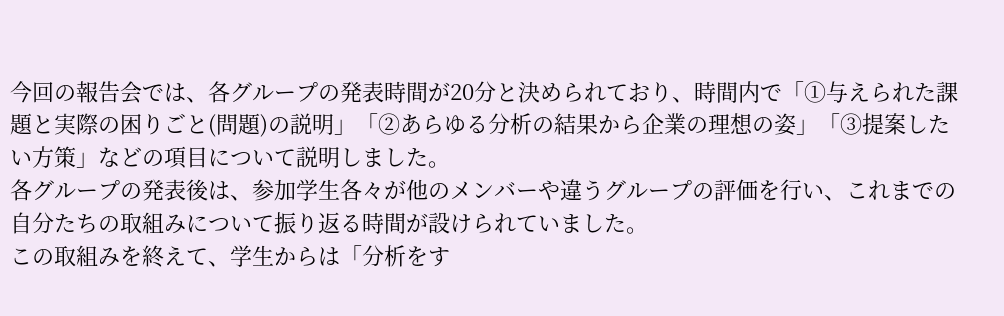今回の報告会では、各グループの発表時間が20分と決められており、時間内で「①与えられた課題と実際の困りごと(問題)の説明」「②あらゆる分析の結果から企業の理想の姿」「③提案したい方策」などの項目について説明しました。
各グループの発表後は、参加学生各々が他のメンバーや違うグループの評価を行い、これまでの自分たちの取組みについて振り返る時間が設けられていました。
この取組みを終えて、学生からは「分析をす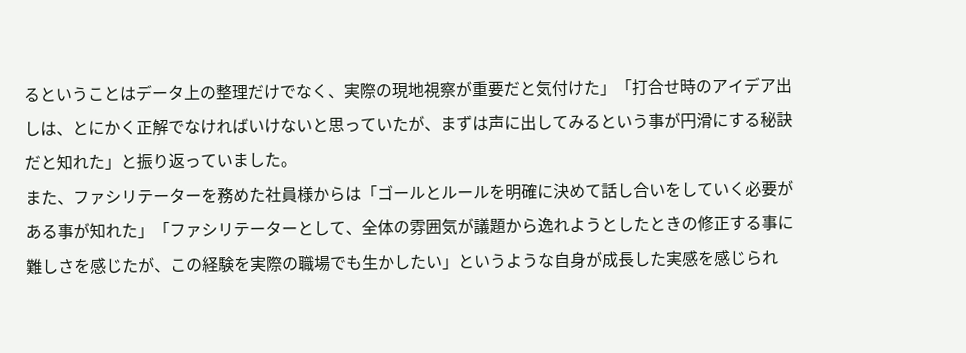るということはデータ上の整理だけでなく、実際の現地視察が重要だと気付けた」「打合せ時のアイデア出しは、とにかく正解でなければいけないと思っていたが、まずは声に出してみるという事が円滑にする秘訣だと知れた」と振り返っていました。
また、ファシリテーターを務めた社員様からは「ゴールとルールを明確に決めて話し合いをしていく必要がある事が知れた」「ファシリテーターとして、全体の雰囲気が議題から逸れようとしたときの修正する事に難しさを感じたが、この経験を実際の職場でも生かしたい」というような自身が成長した実感を感じられ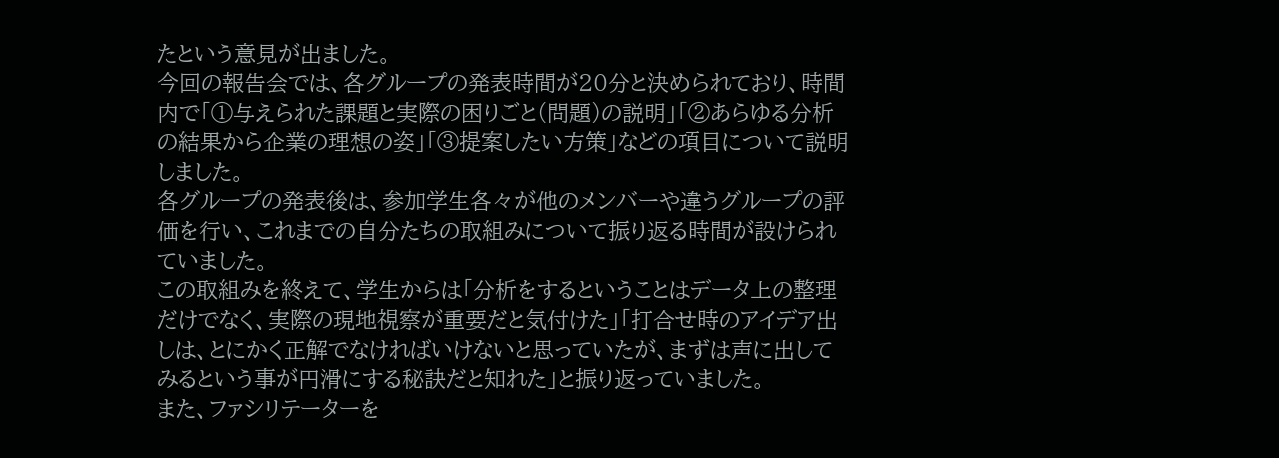たという意見が出ました。
今回の報告会では、各グループの発表時間が20分と決められており、時間内で「①与えられた課題と実際の困りごと(問題)の説明」「②あらゆる分析の結果から企業の理想の姿」「③提案したい方策」などの項目について説明しました。
各グループの発表後は、参加学生各々が他のメンバーや違うグループの評価を行い、これまでの自分たちの取組みについて振り返る時間が設けられていました。
この取組みを終えて、学生からは「分析をするということはデータ上の整理だけでなく、実際の現地視察が重要だと気付けた」「打合せ時のアイデア出しは、とにかく正解でなければいけないと思っていたが、まずは声に出してみるという事が円滑にする秘訣だと知れた」と振り返っていました。
また、ファシリテーターを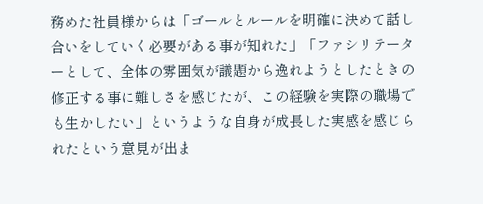務めた社員様からは「ゴールとルールを明確に決めて話し合いをしていく必要がある事が知れた」「ファシリテーターとして、全体の雰囲気が議題から逸れようとしたときの修正する事に難しさを感じたが、この経験を実際の職場でも生かしたい」というような自身が成長した実感を感じられたという意見が出ま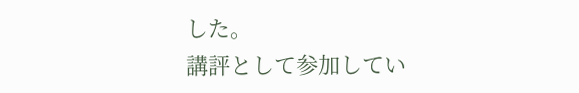した。
講評として参加してい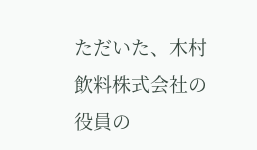ただいた、木村飲料株式会社の役員の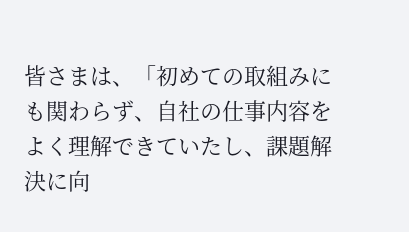皆さまは、「初めての取組みにも関わらず、自社の仕事内容をよく理解できていたし、課題解決に向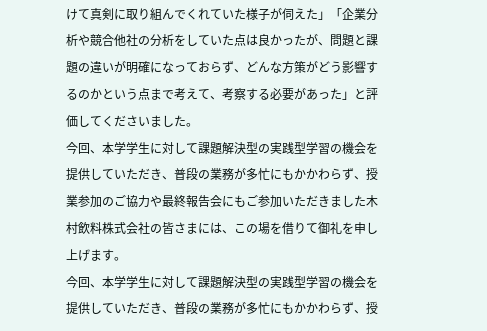けて真剣に取り組んでくれていた様子が伺えた」「企業分析や競合他社の分析をしていた点は良かったが、問題と課題の違いが明確になっておらず、どんな方策がどう影響するのかという点まで考えて、考察する必要があった」と評価してくださいました。
今回、本学学生に対して課題解決型の実践型学習の機会を提供していただき、普段の業務が多忙にもかかわらず、授業参加のご協力や最終報告会にもご参加いただきました木村飲料株式会社の皆さまには、この場を借りて御礼を申し上げます。
今回、本学学生に対して課題解決型の実践型学習の機会を提供していただき、普段の業務が多忙にもかかわらず、授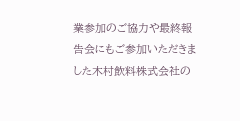業参加のご協力や最終報告会にもご参加いただきました木村飲料株式会社の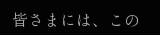皆さまには、この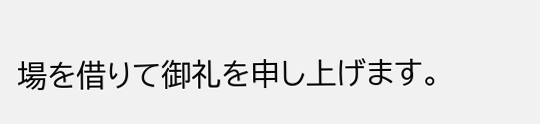場を借りて御礼を申し上げます。